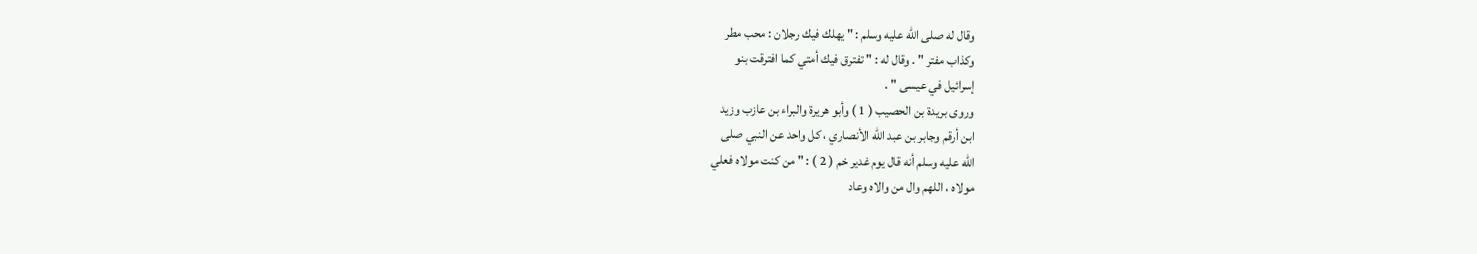وقال له صلى الله عليه وسلم : " يهلك فيك رجلان : محب مطر
وكذاب مفتر " . وقال له : " تفترق فيك أمتي كما افترقت بنو
إسرائيل في عيسى " .
وروى بريدة بن الحصيب ( 1 ) وأبو هريرة والبراء بن عازب وزيد
ابن أرقم وجابر بن عبد الله الأنصاري ، كل واحد عن النبي صلى
الله عليه وسلم أنه قال يوم غدير خم ( 2 ) : " من كنت مولاه فعلي
مولاه ، اللهم وال من والاه وعاد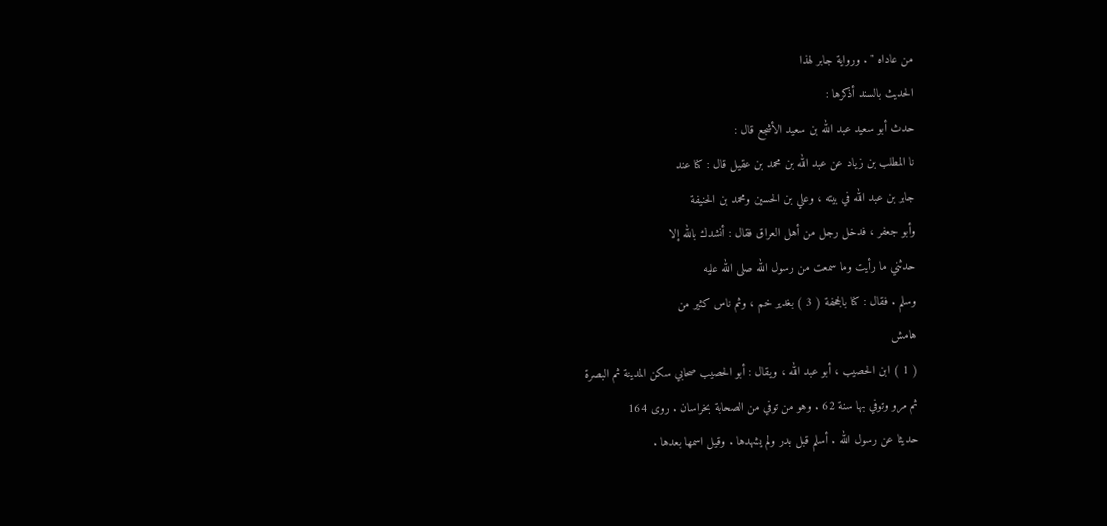من عاداه " . ورواية جابر لهذا
الحديث بالسند أذكرها :
حدث أبو سعيد عبد الله بن سعيد الأشجع قال :
نا المطلب بن زياد عن عبد الله بن محمد بن عقيل قال : كنا عند
جابر بن عبد الله في بيته ، وعلي بن الحسين ومحمد بن الحنيفة
وأبو جعفر ، فدخل رجل من أهل العراق فقال : أنشدك بالله إلا
حدثني ما رأيت وما سمعت من رسول الله صلى الله عليه
وسلم . فقال : كنا بالجحفة ( 3 ) بغدير خم ، وثم ناس كثير من
هامش
( 1 ) ابن الحصيب ، أبو عبد الله ، ويقال : أبو الحصيب صحابي سكن المدينة ثم البصرة
ثم مرو وتوفي بها سنة 62 . وهو من توفي من الصحابة بخراسان . روى 164
حديثا عن رسول الله . أسلم قبل بدر ولم يشهدها . وقيل اسمها بعدها .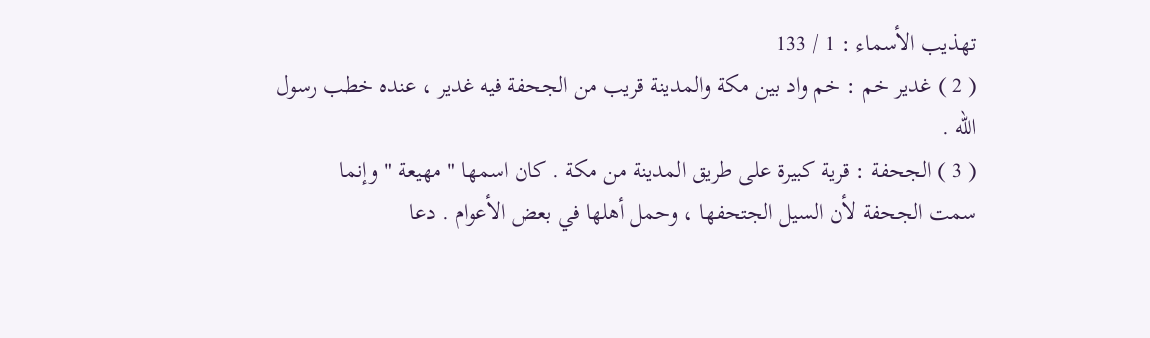تهذيب الأسماء : 1 / 133
( 2 ) غدير خم : خم واد بين مكة والمدينة قريب من الجحفة فيه غدير ، عنده خطب رسول
الله .
( 3 ) الجحفة : قرية كبيرة على طريق المدينة من مكة . كان اسمها " مهيعة " وإنما
سمت الجحفة لأن السيل الجتحفها ، وحمل أهلها في بعض الأعوام . دعا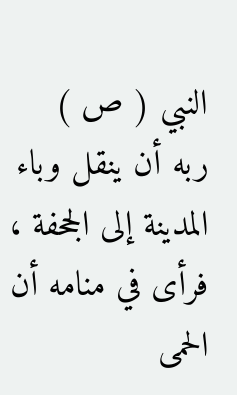النبي ( ص )
ربه أن ينقل وباء المدينة إلى الجحفة ، فرأى في منامه أن الحمى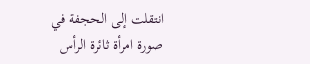انتقلت إلى الحجفة في
صورة امرأة ثائرة الرأس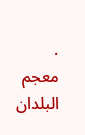.
معجم البلدان